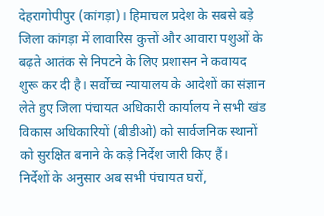देहरागोपीपुर (कांगड़ा)। हिमाचल प्रदेश के सबसे बड़े जिला कांगड़ा में लावारिस कुत्तों और आवारा पशुओं के बढ़ते आतंक से निपटने के लिए प्रशासन ने कवायद शुरू कर दी है। सर्वोच्च न्यायालय के आदेशों का संज्ञान लेते हुए जिला पंचायत अधिकारी कार्यालय ने सभी खंड विकास अधिकारियों (बीडीओ) को सार्वजनिक स्थानों को सुरक्षित बनाने के कड़े निर्देश जारी किए हैं।
निर्देशों के अनुसार अब सभी पंचायत घरों,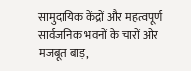सामुदायिक केंद्रों और महत्वपूर्ण सार्वजनिक भवनों के चारों ओर मजबूत बाड़,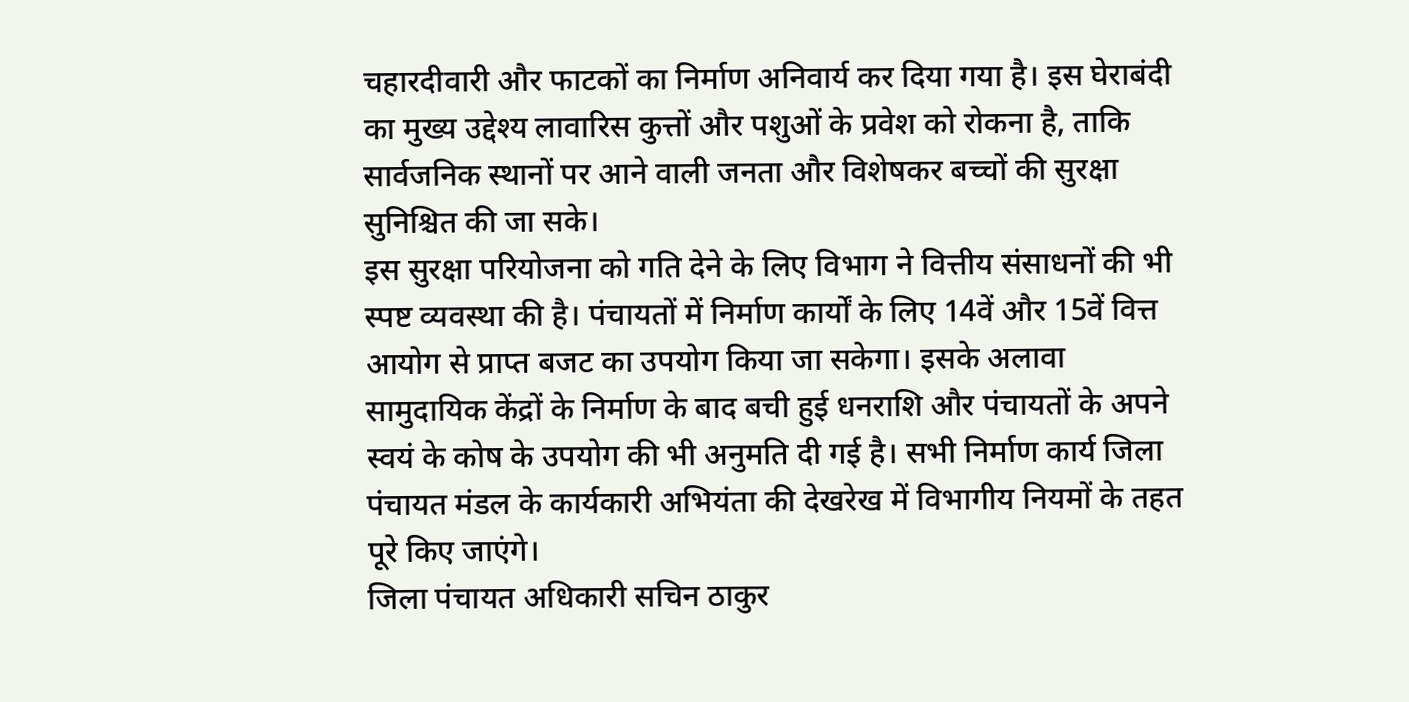चहारदीवारी और फाटकों का निर्माण अनिवार्य कर दिया गया है। इस घेराबंदी का मुख्य उद्देश्य लावारिस कुत्तों और पशुओं के प्रवेश को रोकना है, ताकि सार्वजनिक स्थानों पर आने वाली जनता और विशेषकर बच्चों की सुरक्षा सुनिश्चित की जा सके।
इस सुरक्षा परियोजना को गति देने के लिए विभाग ने वित्तीय संसाधनों की भी स्पष्ट व्यवस्था की है। पंचायतों में निर्माण कार्यों के लिए 14वें और 15वें वित्त आयोग से प्राप्त बजट का उपयोग किया जा सकेगा। इसके अलावा सामुदायिक केंद्रों के निर्माण के बाद बची हुई धनराशि और पंचायतों के अपने स्वयं के कोष के उपयोग की भी अनुमति दी गई है। सभी निर्माण कार्य जिला पंचायत मंडल के कार्यकारी अभियंता की देखरेख में विभागीय नियमों के तहत पूरे किए जाएंगे।
जिला पंचायत अधिकारी सचिन ठाकुर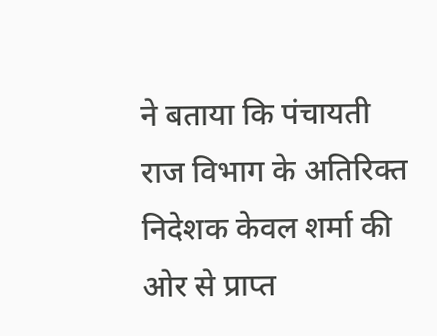ने बताया कि पंचायती राज विभाग के अतिरिक्त निदेशक केवल शर्मा की ओर से प्राप्त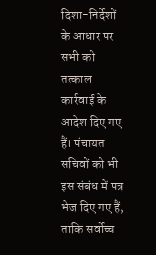दिशा-निर्देशों के आधार पर सभी को तत्काल कार्रवाई के आदेश दिए गए हैं। पंचायत सचिवों को भी इस संबंध में पत्र भेज दिए गए हैं, ताकि सर्वोच्च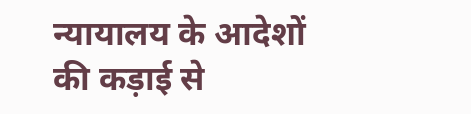न्यायालय के आदेशों की कड़ाई से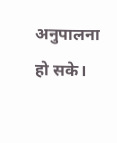अनुपालना हो सके।